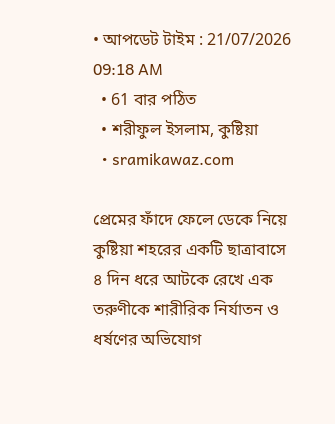• আপডেট টাইম : 21/07/2026 09:18 AM
  • 61 বার পঠিত
  • শরীফুল ইসলাম, কুষ্টিয়া
  • sramikawaz.com

প্রেমের ফাঁদে ফেলে ডেকে নিয়ে কুষ্টিয়া শহরের একটি ছাত্রাবাসে ৪ দিন ধরে আটকে রেখে এক তরুণীকে শারীরিক নির্যাতন ও ধর্ষণের অভিযোগ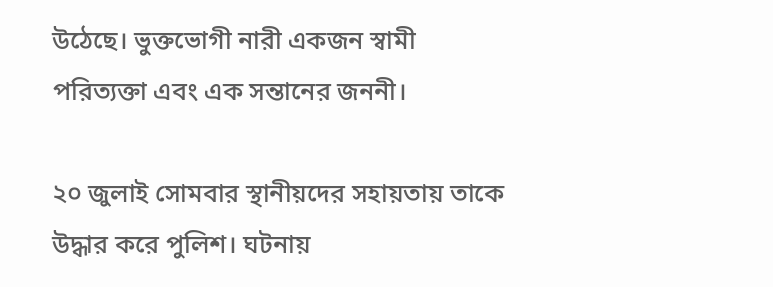উঠেছে। ভুক্তভোগী নারী একজন স্বামী পরিত্যক্তা এবং এক সন্তানের জননী।

২০ জুলাই সোমবার স্থানীয়দের সহায়তায় তাকে উদ্ধার করে পুলিশ। ঘটনায়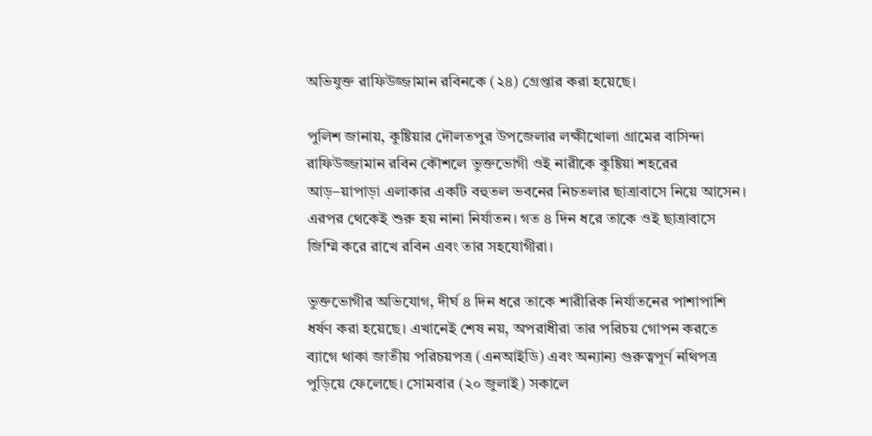অভিযুক্ত রাফিউজ্জামান রবিনকে (২৪) গ্রেপ্তার করা হয়েছে।

পুলিশ জানায়, কুষ্টিয়ার দৌলতপুর উপজেলার লক্ষীখোলা গ্রামের বাসিন্দা রাফিউজ্জামান রবিন কৌশলে ভুক্তভোগী ওই নারীকে কুষ্টিয়া শহরের আড়–য়াপাড়া এলাকার একটি বহুতল ভবনের নিচতলার ছাত্রাবাসে নিয়ে আসেন। এরপর থেকেই শুরু হয় নানা নির্যাতন। গত ৪ দিন ধরে তাকে ওই ছাত্রাবাসে জিম্মি করে রাখে রবিন এবং তার সহযোগীরা।

ভুক্তভোগীর অভিযোগ, দীর্ঘ ৪ দিন ধরে তাকে শারীরিক নির্যাতনের পাশাপাশি ধর্ষণ করা হয়েছে। এখানেই শেষ নয়, অপরাধীরা তার পরিচয় গোপন করতে ব্যাগে থাকা জাতীয় পরিচয়পত্র (এনআইডি) এবং অন্যান্য গুরুত্বপূর্ণ নথিপত্র পুড়িয়ে ফেলেছে। সোমবার (২০ জুলাই) সকালে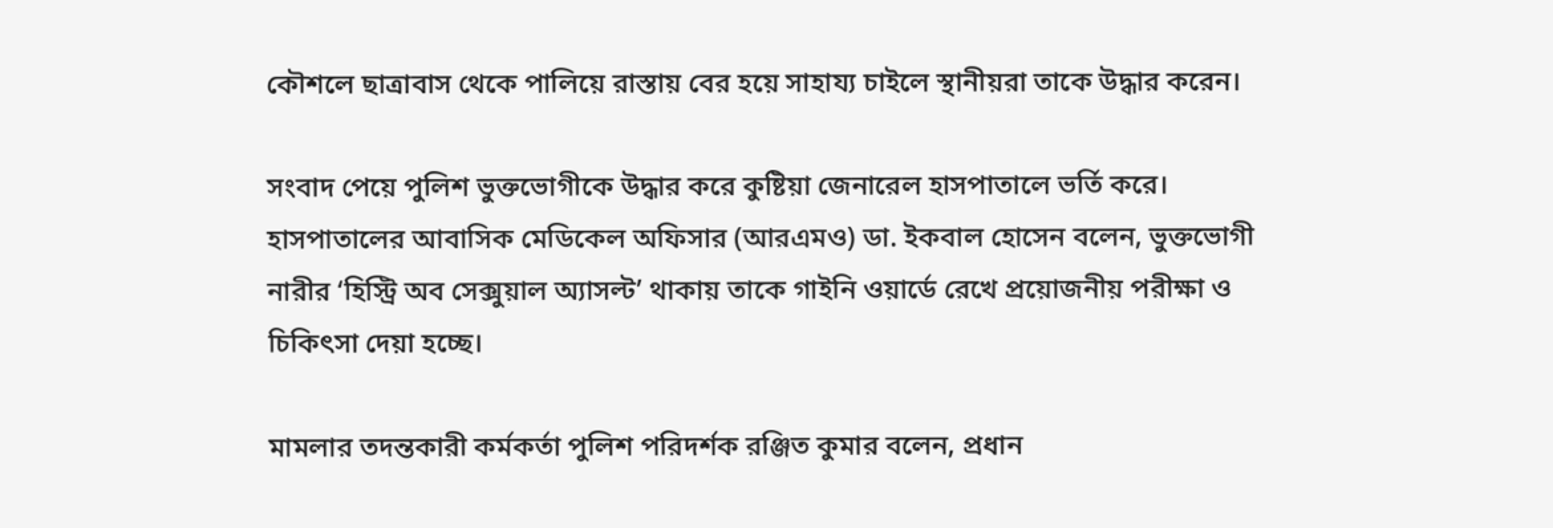কৌশলে ছাত্রাবাস থেকে পালিয়ে রাস্তায় বের হয়ে সাহায্য চাইলে স্থানীয়রা তাকে উদ্ধার করেন।

সংবাদ পেয়ে পুলিশ ভুক্তভোগীকে উদ্ধার করে কুষ্টিয়া জেনারেল হাসপাতালে ভর্তি করে।
হাসপাতালের আবাসিক মেডিকেল অফিসার (আরএমও) ডা. ইকবাল হোসেন বলেন, ভুক্তভোগী নারীর ‘হিস্ট্রি অব সেক্সুয়াল অ্যাসল্ট’ থাকায় তাকে গাইনি ওয়ার্ডে রেখে প্রয়োজনীয় পরীক্ষা ও চিকিৎসা দেয়া হচ্ছে।

মামলার তদন্তকারী কর্মকর্তা পুলিশ পরিদর্শক রঞ্জিত কুমার বলেন, প্রধান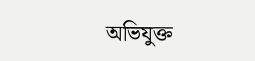অভিযুক্ত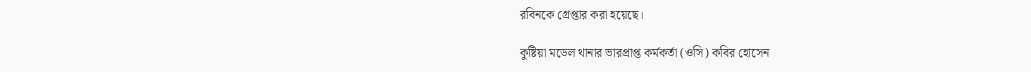রবিনকে গ্রেপ্তার করা হয়েছে।

কুষ্টিয়া মডেল থানার ভারপ্রাপ্ত কর্মকর্তা (ওসি) কবির হোসেন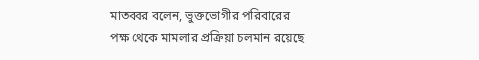মাতব্বর বলেন, ভুক্তভোগীর পরিবারের পক্ষ থেকে মামলার প্রক্রিয়া চলমান রয়েছে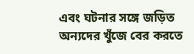এবং ঘটনার সঙ্গে জড়িত অন্যদের খুঁজে বের করতে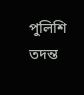পুলিশি তদন্ত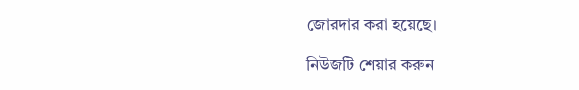জোরদার করা হয়েছে।

নিউজটি শেয়ার করুন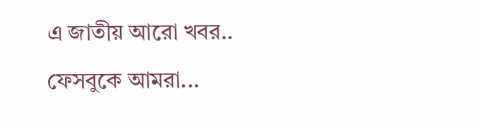এ জাতীয় আরো খবর..
ফেসবুকে আমরা...